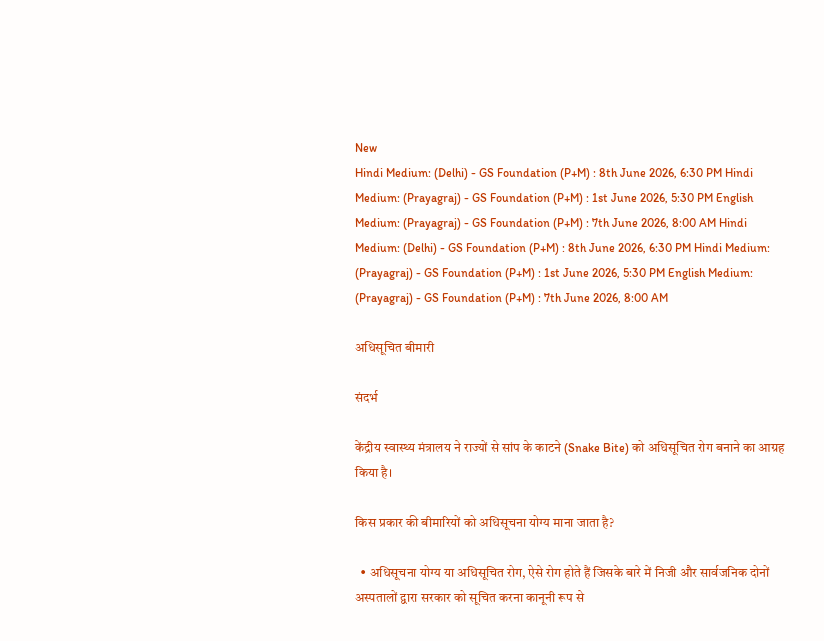New
Hindi Medium: (Delhi) - GS Foundation (P+M) : 8th June 2026, 6:30 PM Hindi Medium: (Prayagraj) - GS Foundation (P+M) : 1st June 2026, 5:30 PM English Medium: (Prayagraj) - GS Foundation (P+M) : 7th June 2026, 8:00 AM Hindi Medium: (Delhi) - GS Foundation (P+M) : 8th June 2026, 6:30 PM Hindi Medium: (Prayagraj) - GS Foundation (P+M) : 1st June 2026, 5:30 PM English Medium: (Prayagraj) - GS Foundation (P+M) : 7th June 2026, 8:00 AM

अधिसूचित बीमारी

संदर्भ

केंद्रीय स्वास्थ्य मंत्रालय ने राज्यों से सांप के काटने (Snake Bite) को अधिसूचित रोग बनाने का आग्रह किया है।

किस प्रकार की बीमारियों को अधिसूचना योग्य माना जाता है?

  • अधिसूचना योग्य या अधिसूचित रोग, ऐसे रोग होते हैं जिसके बारे में निजी और सार्वजनिक दोनों अस्पतालों द्वारा सरकार को सूचित करना कानूनी रूप से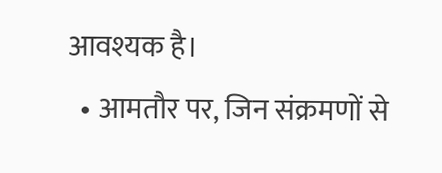आवश्यक है।
  • आमतौर पर, जिन संक्रमणों से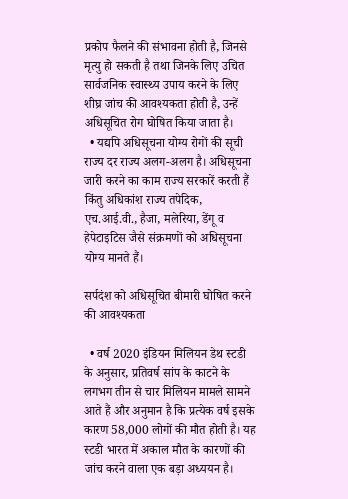प्रकोप फैलने की संभावना होती है, जिनसे मृत्यु हो सकती है तथा जिनके लिए उचित सार्वजनिक स्वास्थ्य उपाय करने के लिए शीघ्र जांच की आवश्यकता होती है, उन्हें अधिसूचित रोग घोषित किया जाता है।
  • यद्यपि अधिसूचना योग्य रोगों की सूची राज्य दर राज्य अलग-अलग है। अधिसूचना जारी करने का काम राज्य सरकारें करती हैं किंतु अधिकांश राज्य तपेदिक, एच.आई.वी., हैजा, मलेरिया, डेंगू व हेपेटाइटिस जैसे संक्रमणों को अधिसूचना योग्य मानते हैं।

सर्पदंश को अधिसूचित बीमारी घोषित करने की आवश्यकता

  • वर्ष 2020 इंडियन मिलियन डेथ स्टडी के अनुसार, प्रतिवर्ष सांप के काटने के लगभग तीन से चार मिलियन मामले सामने आते हैं और अनुमान है कि प्रत्येक वर्ष इसके कारण 58,000 लोगों की मौत होती है। यह स्टडी भारत में अकाल मौत के कारणों की जांच करने वाला एक बड़ा अध्ययन है।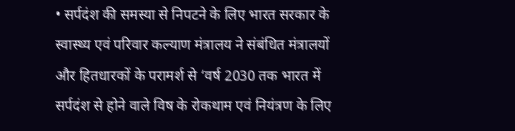• सर्पदंश की समस्या से निपटने के लिए भारत सरकार के स्वास्थ्य एवं परिवार कल्याण मंत्रालय ने संबंधित मंत्रालयों और हितधारकों के परामर्श से ‘वर्ष 2030 तक भारत में सर्पदंश से होने वाले विष के रोकथाम एवं नियंत्रण के लिए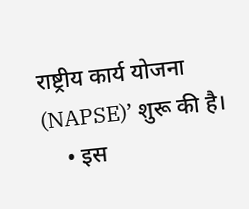राष्ट्रीय कार्य योजना (NAPSE)’ शुरू की है।
    • इस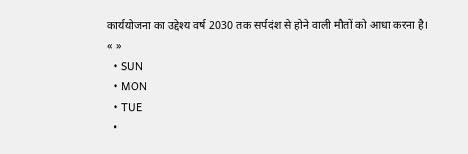कार्ययोजना का उद्देश्य वर्ष 2030 तक सर्पदंश से होने वाली मौतों को आधा करना है।
« »
  • SUN
  • MON
  • TUE
  •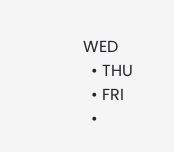WED
  • THU
  • FRI
  •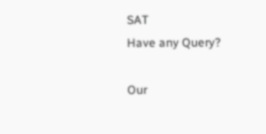SAT
Have any Query?

Our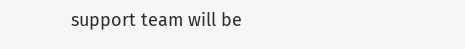support team will be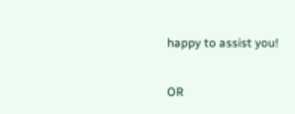happy to assist you!

OR